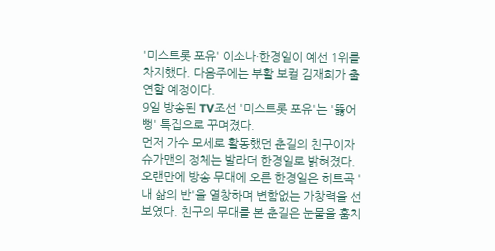'미스트롯 포유' 이소나·한경일이 예선 1위를 차지했다. 다음주에는 부활 보컬 김재희가 출연할 예정이다.
9일 방송된 TV조선 '미스트롯 포유'는 '뚫어 뻥' 특집으로 꾸며졌다.
먼저 가수 모세로 활동했던 춘길의 친구이자 슈가맨의 정체는 발라더 한경일로 밝혀졌다. 오랜만에 방송 무대에 오른 한경일은 히트곡 '내 삶의 반'을 열창하며 변함없는 가창력을 선보였다. 친구의 무대를 본 춘길은 눈물을 훔치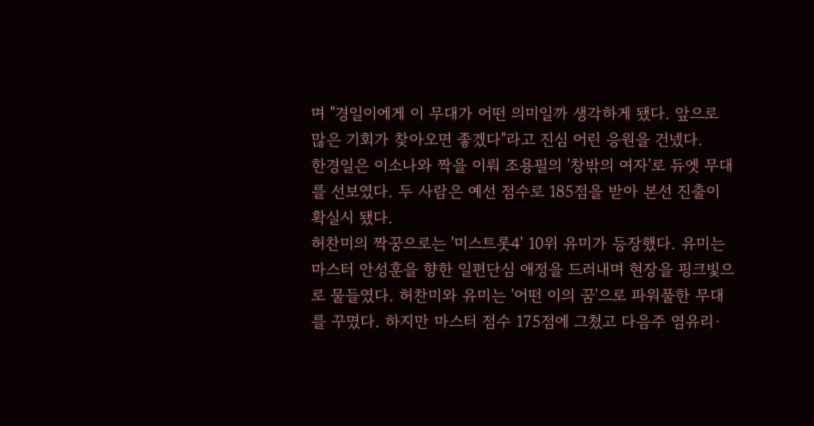며 "경일이에게 이 무대가 어떤 의미일까 생각하게 됐다. 앞으로 많은 기회가 찾아오면 좋겠다"라고 진심 어린 응원을 건넸다.
한경일은 이소나와 짝을 이뤄 조용필의 '창밖의 여자'로 듀엣 무대를 선보였다. 두 사람은 예선 점수로 185점을 받아 본선 진출이 확실시 됐다.
허찬미의 짝꿍으로는 '미스트롯4' 10위 유미가 등장했다. 유미는 마스터 안성훈을 향한 일편단심 애정을 드러내며 현장을 핑크빛으로 물들였다. 허찬미와 유미는 '어떤 이의 꿈'으로 파워풀한 무대를 꾸몄다. 하지만 마스터 점수 175점에 그쳤고 다음주 염유리·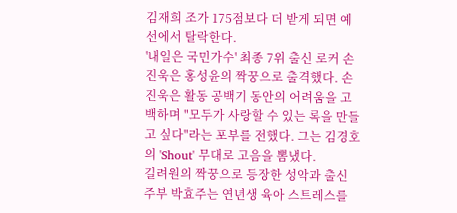김재희 조가 175점보다 더 받게 되면 예선에서 탈락한다.
'내일은 국민가수' 최종 7위 출신 로커 손진욱은 홍성윤의 짝꿍으로 출격했다. 손진욱은 활동 공백기 동안의 어려움을 고백하며 "모두가 사랑할 수 있는 록을 만들고 싶다"라는 포부를 전했다. 그는 김경호의 'Shout' 무대로 고음을 뽐냈다.
길려원의 짝꿍으로 등장한 성악과 출신 주부 박효주는 연년생 육아 스트레스를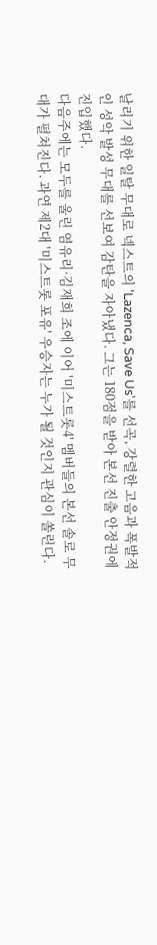날리기 위한 일탈 무대로 넥스트의 'Lazenca, Save Us'를 선곡, 강렬한 고음과 폭발적인 성악 발성 무대를 선보여 감탄을 자아냈다. 그는 180점을 받아 본선 진출 안정권에 진입했다.
다음주에는 모두를 울린 염유리·김재희 조에 이어 '미스트롯4' 멤버들의 본선 솔로 무대가 펼쳐진다. 과연 제2대 '미스트롯 포유' 우승자는 누가 될 것인지 관심이 쏠린다.